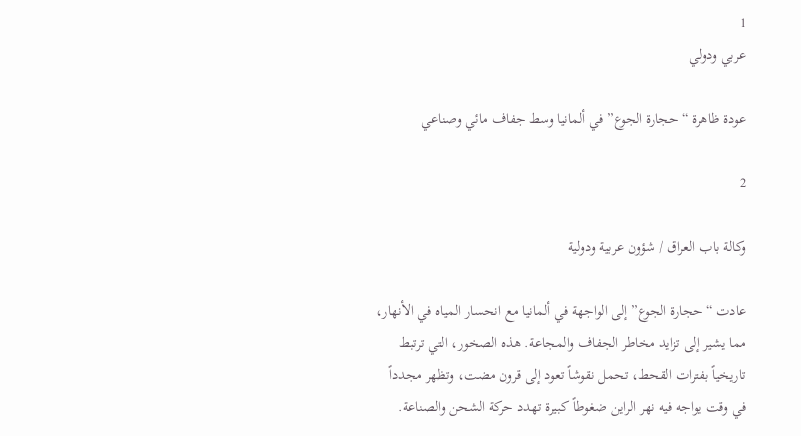1
عربي ودولي

عودة ظاهرة “حجارة الجوع” في ألمانيا وسط جفاف مائي وصناعي

2

وكالة باب العراق / شؤون عربية ودولية

عادت “حجارة الجوع” إلى الواجهة في ألمانيا مع انحسار المياه في الأنهار، مما يشير إلى تزايد مخاطر الجفاف والمجاعة. هذه الصخور، التي ترتبط تاريخياً بفترات القحط، تحمل نقوشاً تعود إلى قرون مضت، وتظهر مجدداً في وقت يواجه فيه نهر الراين ضغوطاً كبيرة تهدد حركة الشحن والصناعة.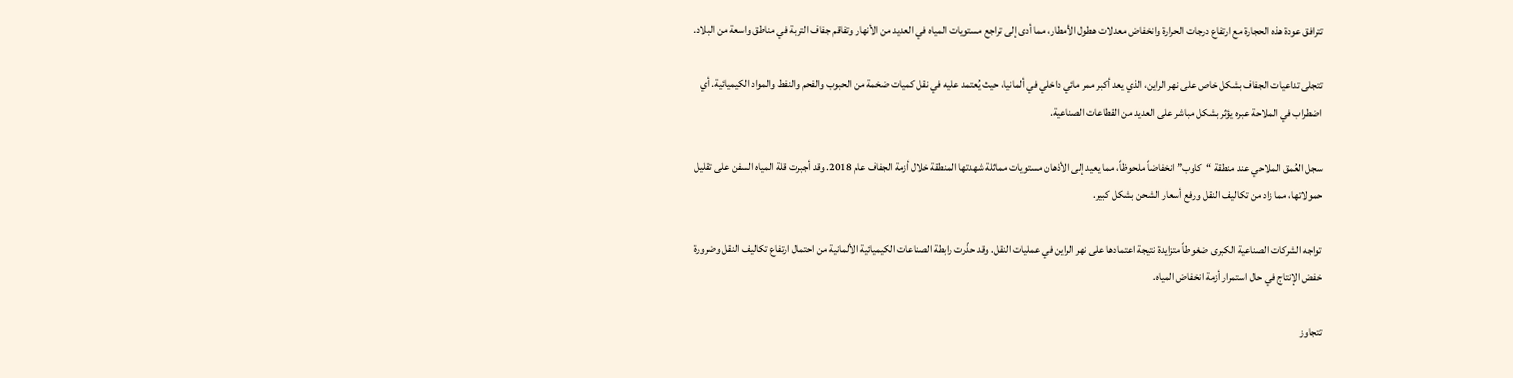تترافق عودة هذه الحجارة مع ارتفاع درجات الحرارة وانخفاض معدلات هطول الأمطار، مما أدى إلى تراجع مستويات المياه في العديد من الأنهار وتفاقم جفاف التربة في مناطق واسعة من البلاد.

تتجلى تداعيات الجفاف بشكل خاص على نهر الراين، الذي يعد أكبر ممر مائي داخلي في ألمانيا، حيث يُعتمد عليه في نقل كميات ضخمة من الحبوب والفحم والنفط والمواد الكيميائية. أي اضطراب في الملاحة عبره يؤثر بشكل مباشر على العديد من القطاعات الصناعية.

سجل العُمق الملاحي عند منطقة “كاوب” انخفاضاً ملحوظاً، مما يعيد إلى الأذهان مستويات مماثلة شهدتها المنطقة خلال أزمة الجفاف عام 2018. وقد أجبرت قلة المياه السفن على تقليل حمولاتها، مما زاد من تكاليف النقل ورفع أسعار الشحن بشكل كبير.

تواجه الشركات الصناعية الكبرى ضغوطاً متزايدة نتيجة اعتمادها على نهر الراين في عمليات النقل. وقد حذّرت رابطة الصناعات الكيميائية الألمانية من احتمال ارتفاع تكاليف النقل وضرورة خفض الإنتاج في حال استمرار أزمة انخفاض المياه.

تتجاوز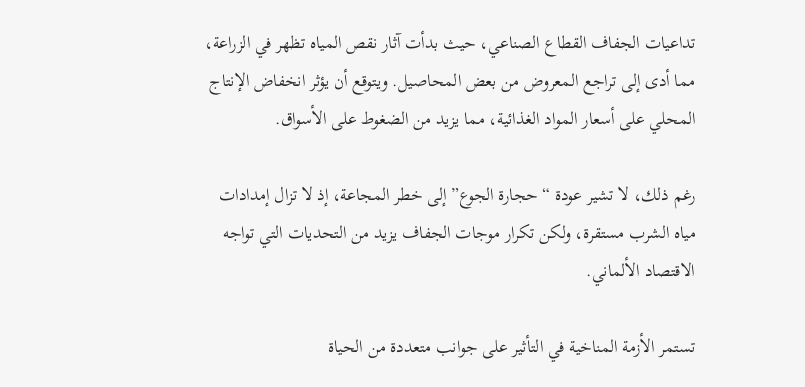تداعيات الجفاف القطاع الصناعي، حيث بدأت آثار نقص المياه تظهر في الزراعة، مما أدى إلى تراجع المعروض من بعض المحاصيل. ويتوقع أن يؤثر انخفاض الإنتاج المحلي على أسعار المواد الغذائية، مما يزيد من الضغوط على الأسواق.

رغم ذلك، لا تشير عودة “حجارة الجوع” إلى خطر المجاعة، إذ لا تزال إمدادات مياه الشرب مستقرة، ولكن تكرار موجات الجفاف يزيد من التحديات التي تواجه الاقتصاد الألماني.

تستمر الأزمة المناخية في التأثير على جوانب متعددة من الحياة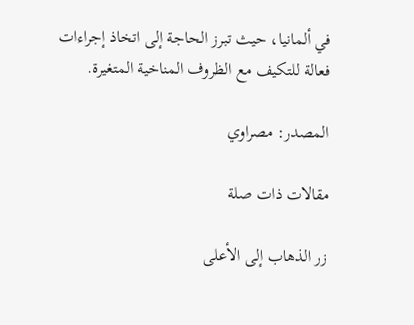في ألمانيا، حيث تبرز الحاجة إلى اتخاذ إجراءات فعالة للتكيف مع الظروف المناخية المتغيرة.

المصدر: مصراوي

مقالات ذات صلة

زر الذهاب إلى الأعلى